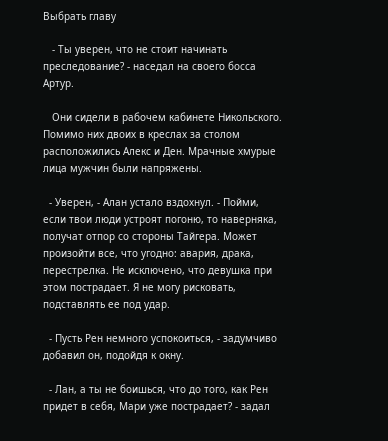Выбрать главу

   - Ты уверен, что не стоит начинать преследование? - наседал на своего босса Артур.

   Они сидели в рабочем кабинете Никольского. Помимо них двоих в креслах за столом расположились Алекс и Ден. Мрачные хмурые лица мужчин были напряжены.

  - Уверен, - Алан устало вздохнул. - Пойми, если твои люди устроят погоню, то наверняка, получат отпор со стороны Тайгера. Может произойти все, что угодно: авария, драка, перестрелка. Не исключено, что девушка при этом пострадает. Я не могу рисковать, подставлять ее под удар.

  - Пусть Рен немного успокоиться, - задумчиво добавил он, подойдя к окну.

  - Лан, а ты не боишься, что до того, как Рен придет в себя, Мари уже пострадает? - задал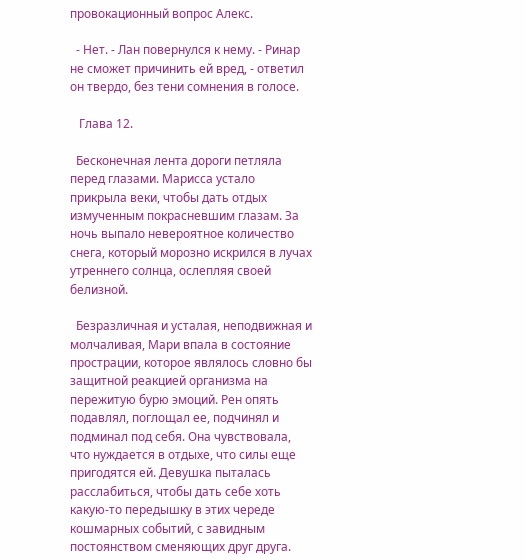провокационный вопрос Алекс.

  - Нет. - Лан повернулся к нему. - Ринар не сможет причинить ей вред, - ответил он твердо, без тени сомнения в голосе.

   Глава 12.

  Бесконечная лента дороги петляла перед глазами. Марисса устало прикрыла веки, чтобы дать отдых измученным покрасневшим глазам. За ночь выпало невероятное количество снега, который морозно искрился в лучах утреннего солнца, ослепляя своей белизной.

  Безразличная и усталая, неподвижная и молчаливая, Мари впала в состояние прострации, которое являлось словно бы защитной реакцией организма на пережитую бурю эмоций. Рен опять подавлял, поглощал ее, подчинял и подминал под себя. Она чувствовала, что нуждается в отдыхе, что силы еще пригодятся ей. Девушка пыталась расслабиться, чтобы дать себе хоть какую-то передышку в этих череде кошмарных событий, с завидным постоянством сменяющих друг друга.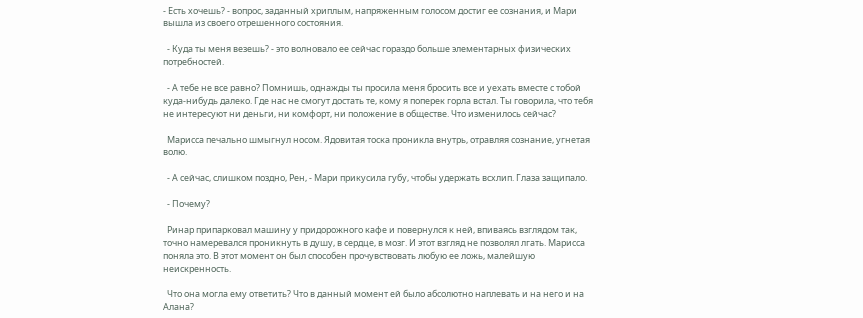- Есть хочешь? - вопрос, заданный хриплым, напряженным голосом достиг ее сознания, и Мари вышла из своего отрешенного состояния.

  - Куда ты меня везешь? - это волновало ее сейчас гораздо больше элементарных физических потребностей.

  - А тебе не все равно? Помнишь, однажды ты просила меня бросить все и уехать вместе с тобой куда-нибудь далеко. Где нас не смогут достать те, кому я поперек горла встал. Ты говорила, что тебя не интересуют ни деньги, ни комфорт, ни положение в обществе. Что изменилось сейчас?

  Марисса печально шмыгнул носом. Ядовитая тоска проникла внутрь, отравляя сознание, угнетая волю.

  - А сейчас, слишком поздно, Рен, - Мари прикусила губу, чтобы удержать всхлип. Глаза защипало.

  - Почему?

  Ринар припарковал машину у придорожного кафе и повернулся к ней, впиваясь взглядом так, точно намеревался проникнуть в душу, в сердце, в мозг. И этот взгляд не позволял лгать. Марисса поняла это. В этот момент он был способен прочувствовать любую ее ложь, малейшую неискренность.

  Что она могла ему ответить? Что в данный момент ей было абсолютно наплевать и на него и на Алана?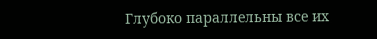Глубоко параллельны все их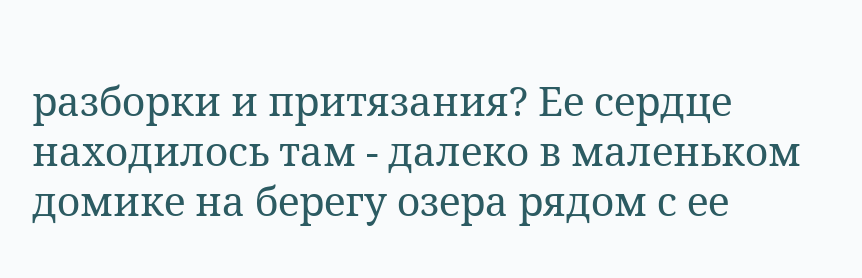разборки и притязания? Ее сердце находилось там - далеко в маленьком домике на берегу озера рядом с ее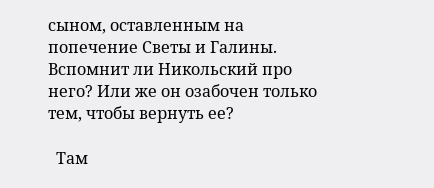сыном, оставленным на попечение Светы и Галины. Вспомнит ли Никольский про него? Или же он озабочен только тем, чтобы вернуть ее?

  Там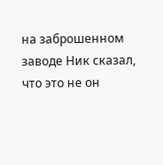на заброшенном заводе Ник сказал, что это не он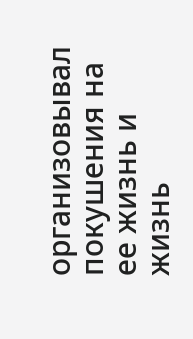организовывал покушения на ее жизнь и жизнь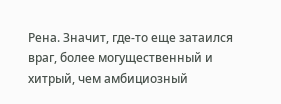Рена. Значит, где-то еще затаился враг, более могущественный и хитрый, чем амбициозный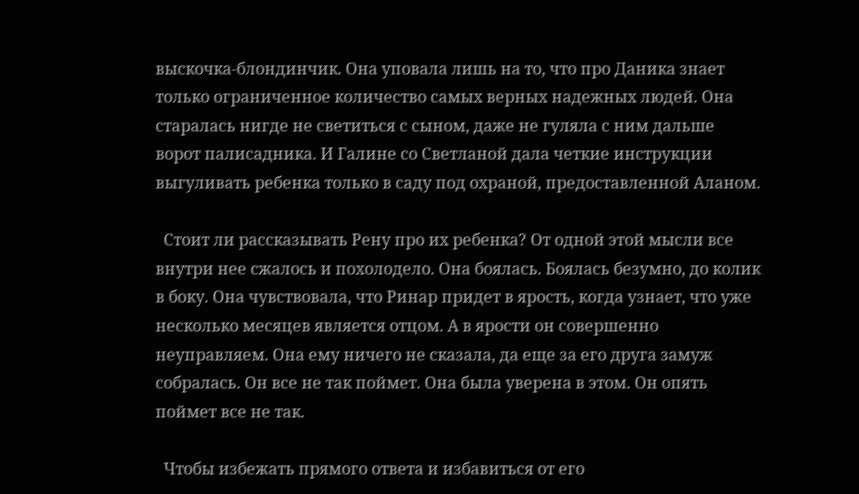выскочка-блондинчик. Она уповала лишь на то, что про Даника знает только ограниченное количество самых верных надежных людей. Она старалась нигде не светиться с сыном, даже не гуляла с ним дальше ворот палисадника. И Галине со Светланой дала четкие инструкции выгуливать ребенка только в саду под охраной, предоставленной Аланом.

  Стоит ли рассказывать Рену про их ребенка? От одной этой мысли все внутри нее сжалось и похолодело. Она боялась. Боялась безумно, до колик в боку. Она чувствовала, что Ринар придет в ярость, когда узнает, что уже несколько месяцев является отцом. А в ярости он совершенно неуправляем. Она ему ничего не сказала, да еще за его друга замуж собралась. Он все не так поймет. Она была уверена в этом. Он опять поймет все не так.

  Чтобы избежать прямого ответа и избавиться от его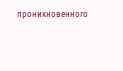проникновенного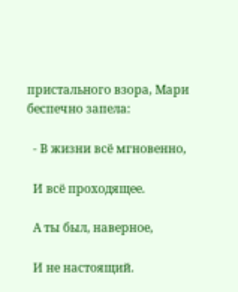пристального взора, Мари беспечно запела:

  - В жизни всё мгновенно,

  И всё проходящее.

  А ты был, наверное,

  И не настоящий.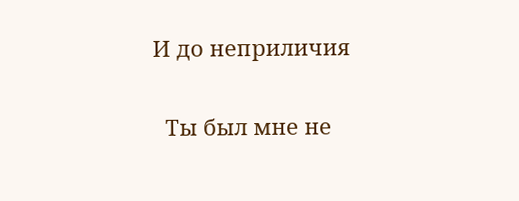И до неприличия

  Ты был мне не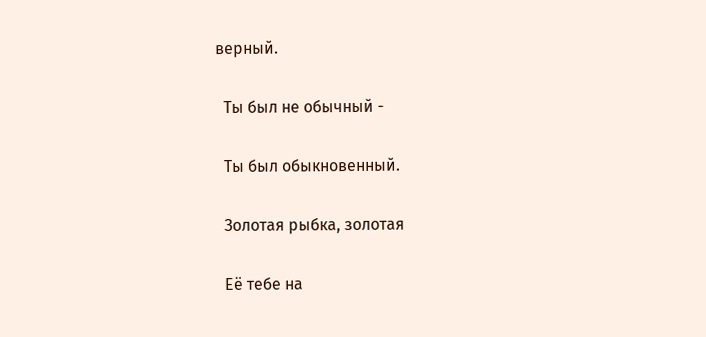верный.

  Ты был не обычный -

  Ты был обыкновенный.

  Золотая рыбка, золотая

  Её тебе на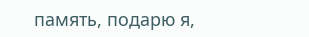память, подарю я,